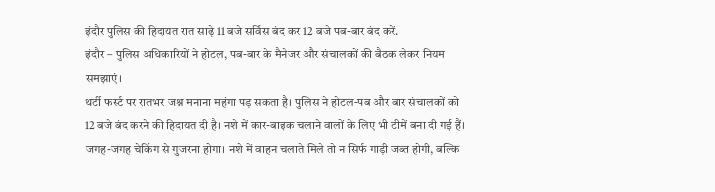इंदौर पुलिस की हिदायत रात साढ़े 11 बजे सर्विस बंद कर 12 बजे पब-बार बंद करें.
इंदौर – पुलिस अधिकारियों ने होटल, पब-बार के मैनेजर और संचालकों की बैठक लेकर नियम समझाएं।
थर्टी फर्स्ट पर रातभर जश्न मनाना महंगा पड़ सकता है। पुलिस ने होटल-पब और बार संचालकों को 12 बजे बंद करने की हिदायत दी है। नशे में कार-बाइक चलाने वालों के लिए भी टीमें बना दी गई हैं। जगह-जगह चेकिंग से गुजरना होगा। नशे में वाहन चलाते मिले तो न सिर्फ गाड़ी जब्त होगी, बल्कि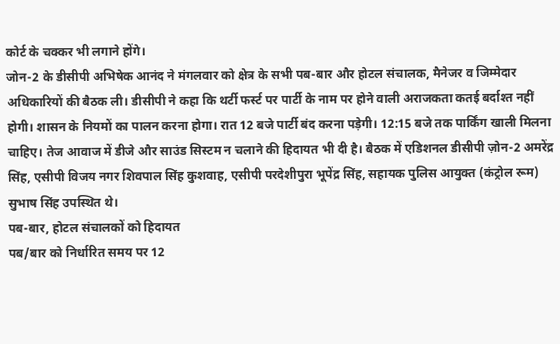कोर्ट के चक्कर भी लगाने होंगे।
जोन-2 के डीसीपी अभिषेक आनंद ने मंगलवार को क्षेत्र के सभी पब-बार और होटल संचालक, मैनेजर व जिम्मेदार अधिकारियों की बैठक ली। डीसीपी ने कहा कि थर्टी फर्स्ट पर पार्टी के नाम पर होने वाली अराजकता कतई बर्दाश्त नहीं होगी। शासन के नियमों का पालन करना होगा। रात 12 बजे पार्टी बंद करना पड़ेगी। 12:15 बजे तक पार्किंग खाली मिलना चाहिए। तेज आवाज में डीजे और साउंड सिस्टम न चलाने की हिदायत भी दी है। बैठक में एडिशनल डीसीपी ज़ोन-2 अमरेंद्र सिंह, एसीपी विजय नगर शिवपाल सिंह कुशवाह, एसीपी परदेशीपुरा भूपेंद्र सिंह, सहायक पुलिस आयुक्त (कंट्रोल रूम) सुभाष सिंह उपस्थित थे।
पब-बार, होटल संचालकों को हिदायत
पब/बार को निर्धारित समय पर 12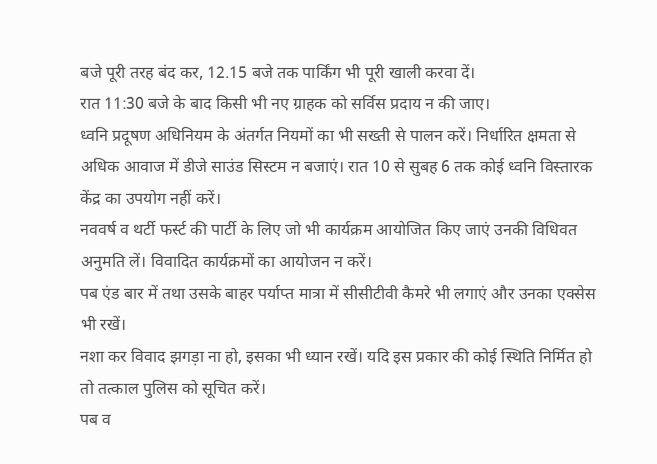बजे पूरी तरह बंद कर, 12.15 बजे तक पार्किंग भी पूरी खाली करवा दें।
रात 11:30 बजे के बाद किसी भी नए ग्राहक को सर्विस प्रदाय न की जाए।
ध्वनि प्रदूषण अधिनियम के अंतर्गत नियमों का भी सख्ती से पालन करें। निर्धारित क्षमता से अधिक आवाज में डीजे साउंड सिस्टम न बजाएं। रात 10 से सुबह 6 तक कोई ध्वनि विस्तारक केंद्र का उपयोग नहीं करें।
नववर्ष व थर्टी फर्स्ट की पार्टी के लिए जो भी कार्यक्रम आयोजित किए जाएं उनकी विधिवत अनुमति लें। विवादित कार्यक्रमों का आयोजन न करें।
पब एंड बार में तथा उसके बाहर पर्याप्त मात्रा में सीसीटीवी कैमरे भी लगाएं और उनका एक्सेस भी रखें।
नशा कर विवाद झगड़ा ना हो, इसका भी ध्यान रखें। यदि इस प्रकार की कोई स्थिति निर्मित हो तो तत्काल पुलिस को सूचित करें।
पब व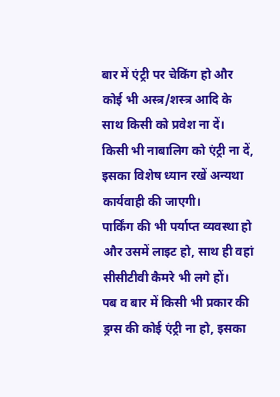बार में एंट्री पर चेकिंग हो और कोई भी अस्त्र/शस्त्र आदि के साथ किसी को प्रवेश ना दें।
किसी भी नाबालिग को एंट्री ना दें, इसका विशेष ध्यान रखें अन्यथा कार्यवाही की जाएगी।
पार्किंग की भी पर्याप्त व्यवस्था हो और उसमें लाइट हो, साथ ही वहां सीसीटीवी कैमरे भी लगे हों।
पब व बार में किसी भी प्रकार की ड्रग्स की कोई एंट्री ना हो, इसका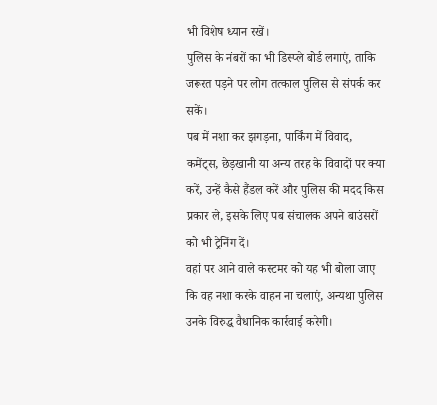भी विशेष ध्यान रखें।
पुलिस के नंबरों का भी डिस्प्ले बोर्ड लगाएं, ताकि जरूरत पड़ने पर लोग तत्काल पुलिस से संपर्क कर सकें।
पब में नशा कर झगड़ना, पार्किंग में विवाद, कमेंट्स, छेड़खानी या अन्य तरह के विवादों पर क्या करें, उन्हें कैसे हैंडल करें और पुलिस की मदद किस प्रकार ले, इसके लिए पब संचालक अपने बाउंसरों को भी ट्रेनिंग दें।
वहां पर आने वाले कस्टमर को यह भी बोला जाए कि वह नशा करके वाहन ना चलाएं, अन्यथा पुलिस उनके विरुद्ध वैधानिक कार्रवाई करेगी।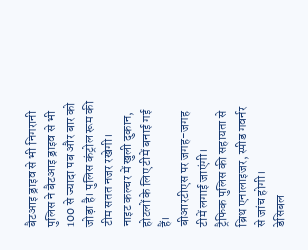बैटआइ ड्राइव से भी निगरानी
पुलिस ने बैटआइ ड्राइव से भी 100 से ज्यादा पब और बार को जोड़ा है। पुलिस कंट्रोल रूम की टीम सतत नजर रखेगी।
नाइट कल्चर में खुली दुकान, होटलों के लिए टीमें बनाई गई हैं।
बीआरटीएस पर जगह-जगह टीमें लगाई जाएंगी।
ट्रैफिक पुलिस की सहायता से ब्रिथ एनालाइजर, स्पीड गवर्नर से जांच होगी।
डेसिबल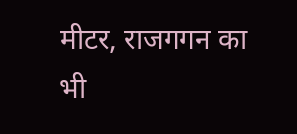मीटर, राजगगन का भी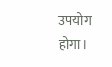उपयोग होगा।